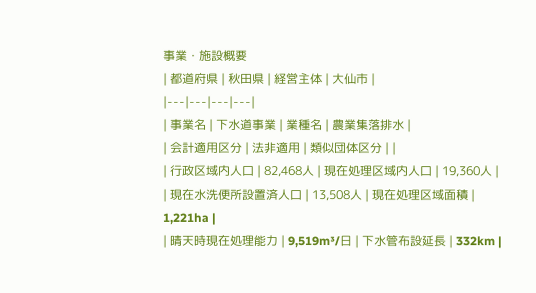事業・施設概要
| 都道府県 | 秋田県 | 経営主体 | 大仙市 |
|---|---|---|---|
| 事業名 | 下水道事業 | 業種名 | 農業集落排水 |
| 会計適用区分 | 法非適用 | 類似団体区分 | |
| 行政区域内人口 | 82,468人 | 現在処理区域内人口 | 19,360人 |
| 現在水洗便所設置済人口 | 13,508人 | 現在処理区域面積 | 1,221ha |
| 晴天時現在処理能力 | 9,519m³/日 | 下水管布設延長 | 332km |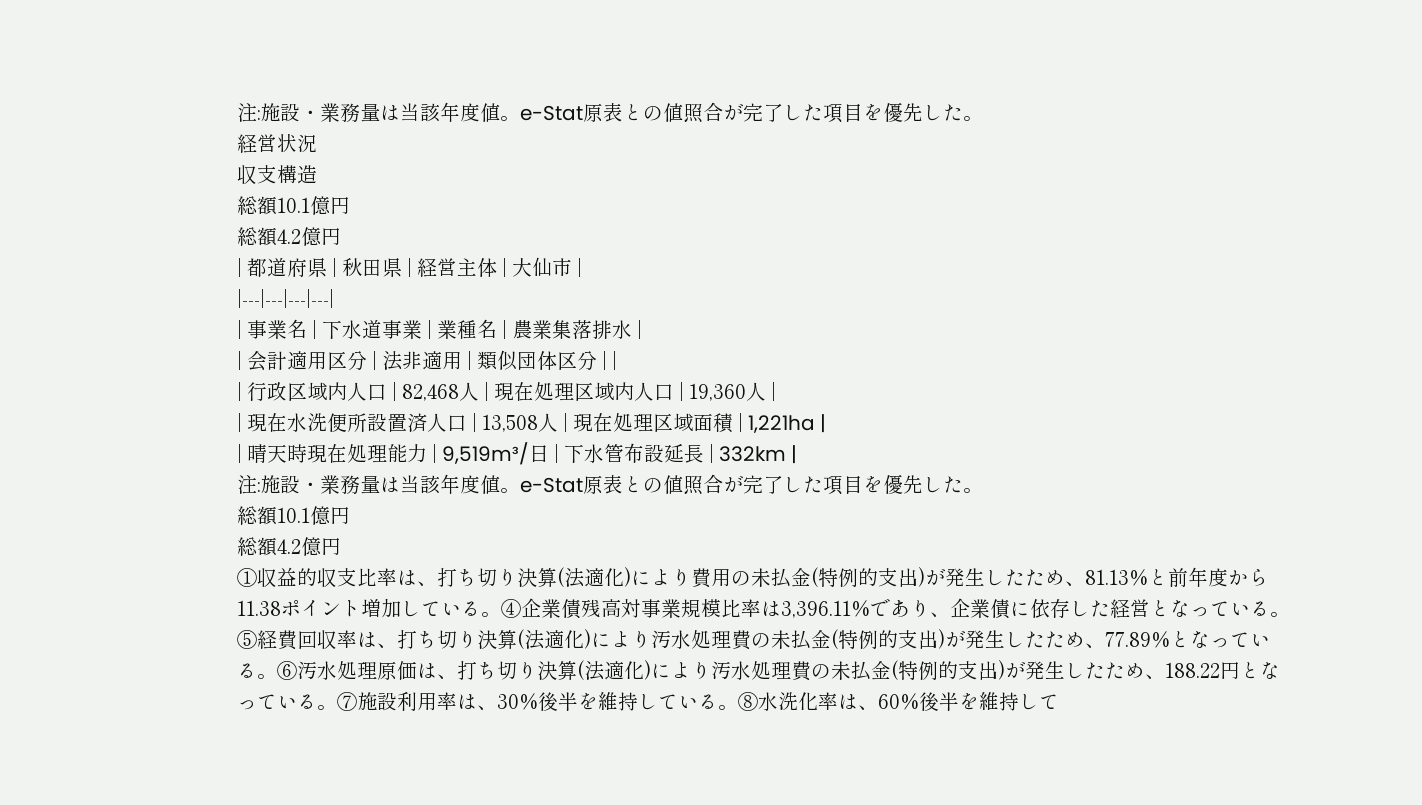注:施設・業務量は当該年度値。e-Stat原表との値照合が完了した項目を優先した。
経営状況
収支構造
総額10.1億円
総額4.2億円
| 都道府県 | 秋田県 | 経営主体 | 大仙市 |
|---|---|---|---|
| 事業名 | 下水道事業 | 業種名 | 農業集落排水 |
| 会計適用区分 | 法非適用 | 類似団体区分 | |
| 行政区域内人口 | 82,468人 | 現在処理区域内人口 | 19,360人 |
| 現在水洗便所設置済人口 | 13,508人 | 現在処理区域面積 | 1,221ha |
| 晴天時現在処理能力 | 9,519m³/日 | 下水管布設延長 | 332km |
注:施設・業務量は当該年度値。e-Stat原表との値照合が完了した項目を優先した。
総額10.1億円
総額4.2億円
①収益的収支比率は、打ち切り決算(法適化)により費用の未払金(特例的支出)が発生したため、81.13%と前年度から11.38ポイント増加している。④企業債残高対事業規模比率は3,396.11%であり、企業債に依存した経営となっている。⑤経費回収率は、打ち切り決算(法適化)により汚水処理費の未払金(特例的支出)が発生したため、77.89%となっている。⑥汚水処理原価は、打ち切り決算(法適化)により汚水処理費の未払金(特例的支出)が発生したため、188.22円となっている。⑦施設利用率は、30%後半を維持している。⑧水洗化率は、60%後半を維持して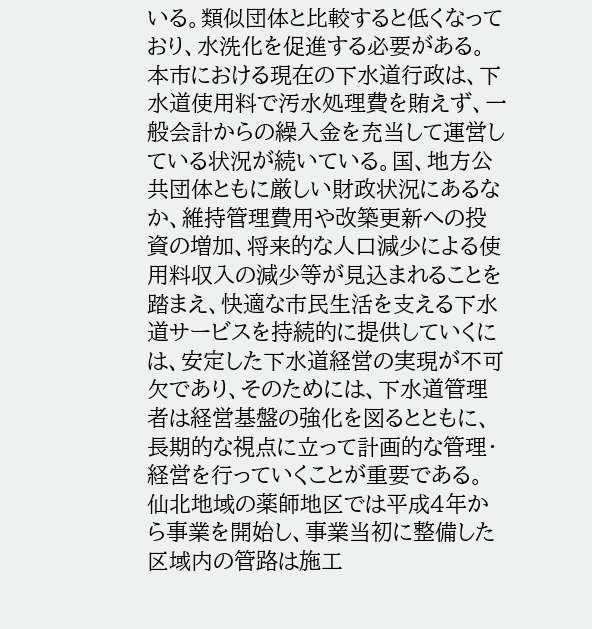いる。類似団体と比較すると低くなっており、水洗化を促進する必要がある。本市における現在の下水道行政は、下水道使用料で汚水処理費を賄えず、一般会計からの繰入金を充当して運営している状況が続いている。国、地方公共団体ともに厳しい財政状況にあるなか、維持管理費用や改築更新への投資の増加、将来的な人口減少による使用料収入の減少等が見込まれることを踏まえ、快適な市民生活を支える下水道サービスを持続的に提供していくには、安定した下水道経営の実現が不可欠であり、そのためには、下水道管理者は経営基盤の強化を図るとともに、長期的な視点に立って計画的な管理・経営を行っていくことが重要である。
仙北地域の薬師地区では平成4年から事業を開始し、事業当初に整備した区域内の管路は施工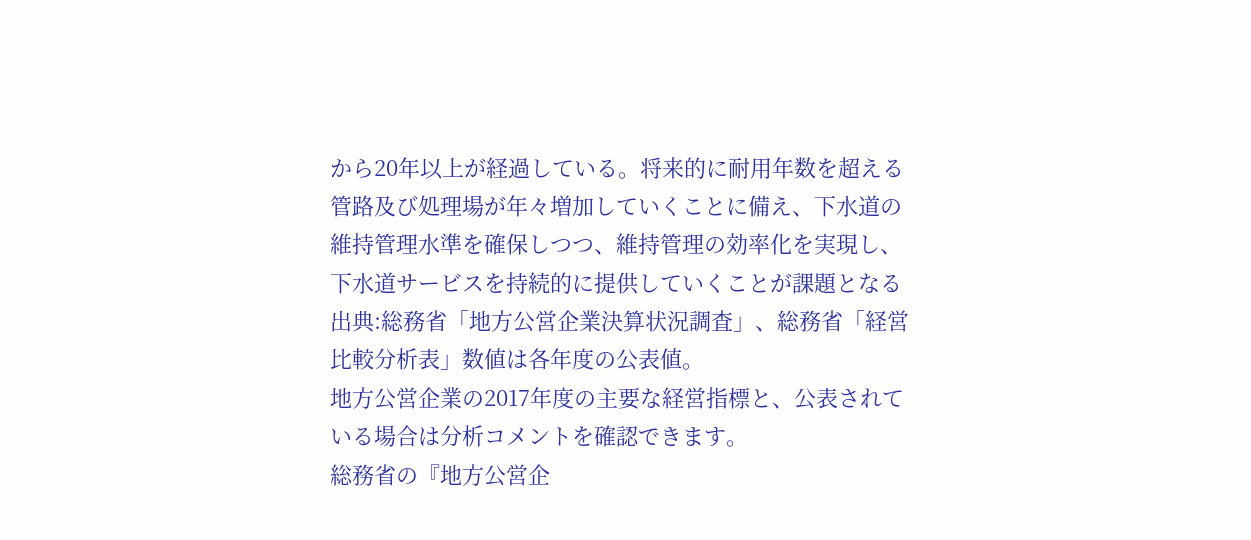から20年以上が経過している。将来的に耐用年数を超える管路及び処理場が年々増加していくことに備え、下水道の維持管理水準を確保しつつ、維持管理の効率化を実現し、下水道サービスを持続的に提供していくことが課題となる
出典:総務省「地方公営企業決算状況調査」、総務省「経営比較分析表」数値は各年度の公表値。
地方公営企業の2017年度の主要な経営指標と、公表されている場合は分析コメントを確認できます。
総務省の『地方公営企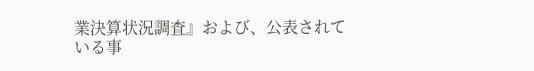業決算状況調査』および、公表されている事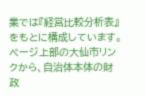業では『経営比較分析表』をもとに構成しています。
ページ上部の大仙市リンクから、自治体本体の財政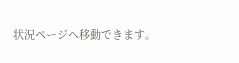状況ページへ移動できます。